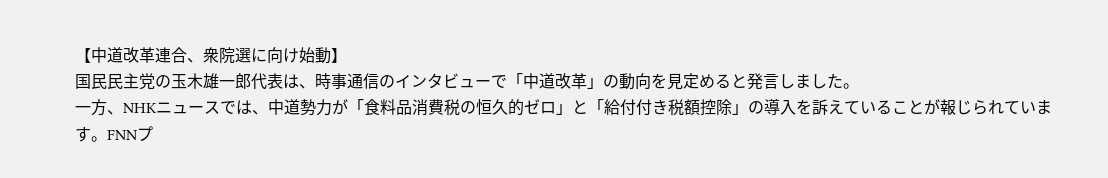【中道改革連合、衆院選に向け始動】
国民民主党の玉木雄一郎代表は、時事通信のインタビューで「中道改革」の動向を見定めると発言しました。
一方、NHKニュースでは、中道勢力が「食料品消費税の恒久的ゼロ」と「給付付き税額控除」の導入を訴えていることが報じられています。FNNプ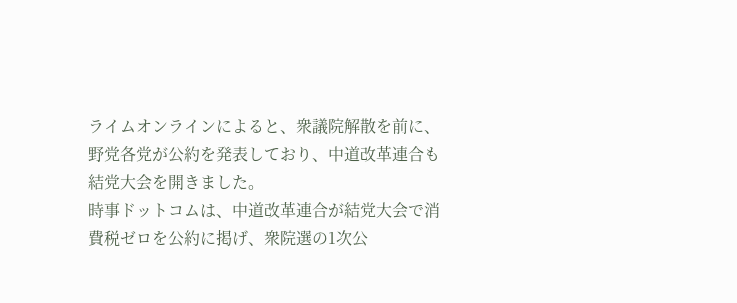ライムオンラインによると、衆議院解散を前に、野党各党が公約を発表しており、中道改革連合も結党大会を開きました。
時事ドットコムは、中道改革連合が結党大会で消費税ゼロを公約に掲げ、衆院選の1次公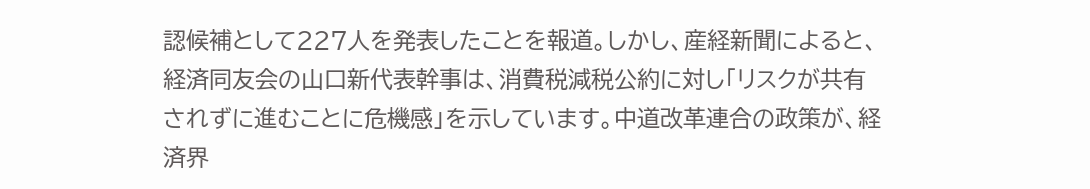認候補として227人を発表したことを報道。しかし、産経新聞によると、経済同友会の山口新代表幹事は、消費税減税公約に対し「リスクが共有されずに進むことに危機感」を示しています。中道改革連合の政策が、経済界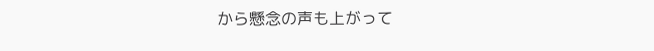から懸念の声も上がって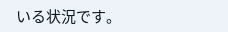いる状況です。